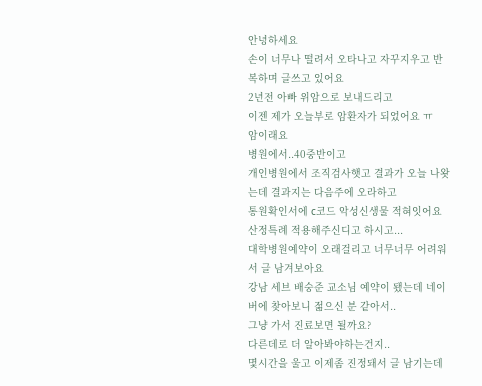안녕하세요
손이 너무나 떨려서 오타나고 자꾸지우고 반복하며 글쓰고 있어요
2년전 아빠 위암으로 보내드리고
이젠 제가 오늘부로 암환자가 되었어요 ㅠ
암이래요
병원에서..40중반이고
개인병원에서 조직검사햇고 결과가 오늘 나왓는데 결과지는 다음주에 오라하고
통원확인서에 c코드 악성신생물 적혀잇어요
산정특례 적용해주신디고 하시고...
대학병원예약이 오래걸리고 너무너무 어려워서 글 남겨보아요
강남 세브 배숭준 교소님 예약이 됐는데 네이버에 찾아보니 젊으신 분 같아서..
그냥 가서 진료보면 될까요?
다른데로 더 알아봐야하는건지..
몇시간을 울고 이제좀 진정돼서 글 남기는데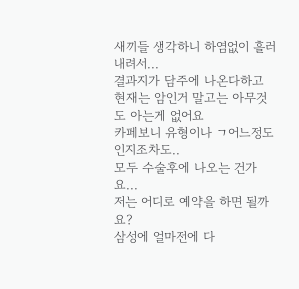새끼들 생각하니 하염없이 흘러내려서...
결과지가 담주에 나온다하고 현재는 암인거 말고는 아무것도 아는게 없어요
카페보니 유형이나 ㄱ어느정도인지조차도..
모두 수술후에 나오는 건가요...
저는 어디로 예약을 하면 될까요?
삼성에 얼마전에 다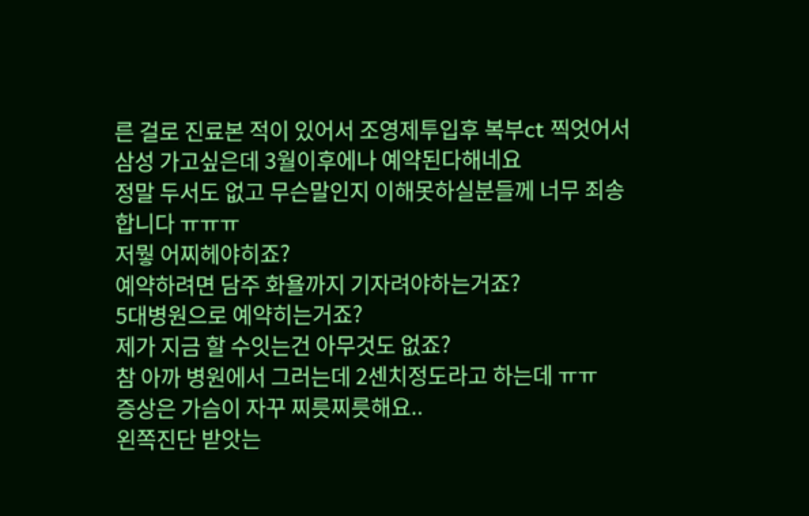른 걸로 진료본 적이 있어서 조영제투입후 복부ct 찍엇어서 삼성 가고싶은데 3월이후에나 예약된다해네요
정말 두서도 없고 무슨말인지 이해못하실분들께 너무 죄송합니다 ㅠㅠㅠ
저뭫 어찌헤야히죠?
예약하려면 담주 화욜까지 기자려야하는거죠?
5대병원으로 예약히는거죠?
제가 지금 할 수잇는건 아무것도 없죠?
참 아까 병원에서 그러는데 2센치정도라고 하는데 ㅠㅠ
증상은 가슴이 자꾸 찌릇찌릇해요..
왼쪽진단 받앗는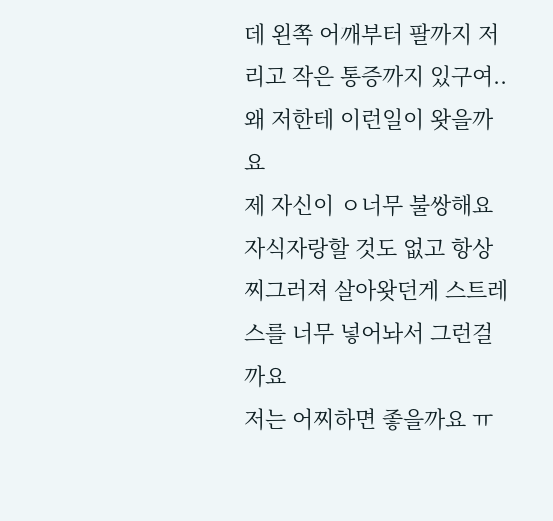데 왼쪽 어깨부터 팔까지 저리고 작은 통증까지 있구여..
왜 저한테 이런일이 왓을까요
제 자신이 ㅇ너무 불쌍해요
자식자랑할 것도 없고 항상 찌그러져 살아왓던게 스트레스를 너무 넣어놔서 그런걸까요
저는 어찌하면 좋을까요 ㅠ